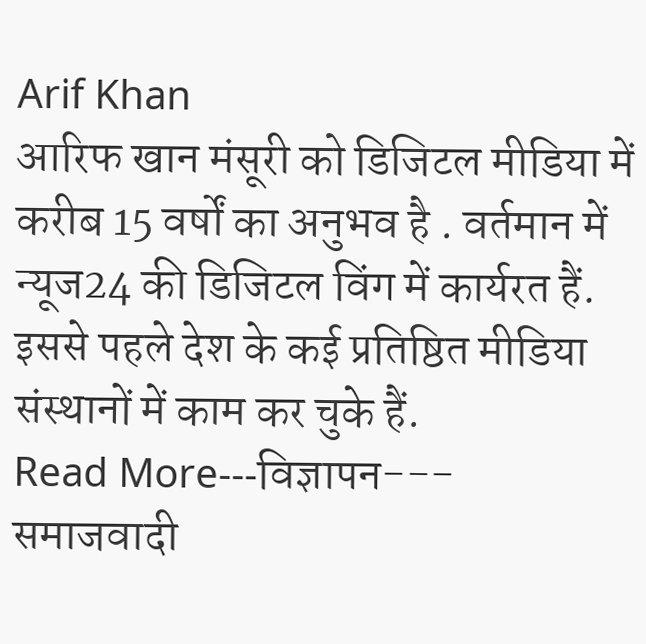Arif Khan
आरिफ खान मंसूरी को डिजिटल मीडिया में करीब 15 वर्षों का अनुभव है . वर्तमान में न्यूज24 की डिजिटल विंग में कार्यरत हैं. इससे पहले देश के कई प्रतिष्ठित मीडिया संस्थानों में काम कर चुके हैं.
Read More---विज्ञापन---
समाजवादी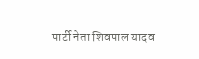पार्टी नेता शिवपाल यादव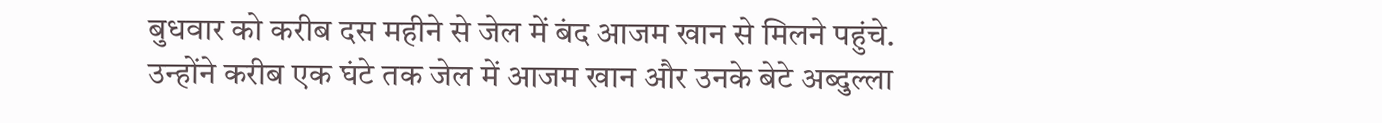बुधवार को करीब दस महीने से जेल में बंद आजम खान से मिलने पहुंचे. उन्होंने करीब एक घंटे तक जेल में आजम खान और उनके बेटे अब्दुल्ला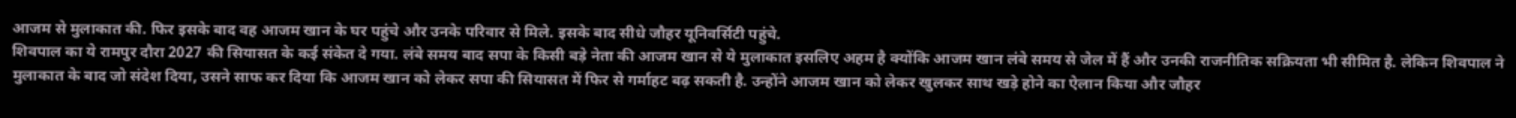आजम से मुलाकात की. फिर इसके बाद वह आजम खान के घर पहुंचे और उनके परिवार से मिले. इसके बाद सीधे जौहर यूनिवर्सिटी पहुंचे.
शिवपाल का ये रामपुर दौरा 2027 की सियासत के कई संकेत दे गया. लंबे समय बाद सपा के किसी बड़े नेता की आजम खान से ये मुलाकात इसलिए अहम है क्योंकि आजम खान लंबे समय से जेल में हैं और उनकी राजनीतिक सक्रियता भी सीमित है. लेकिन शिवपाल ने मुलाकात के बाद जो संदेश दिया, उसने साफ कर दिया कि आजम खान को लेकर सपा की सियासत में फिर से गर्माहट बढ़ सकती है. उन्होंने आजम खान को लेकर खुलकर साथ खड़े होने का ऐलान किया और जौहर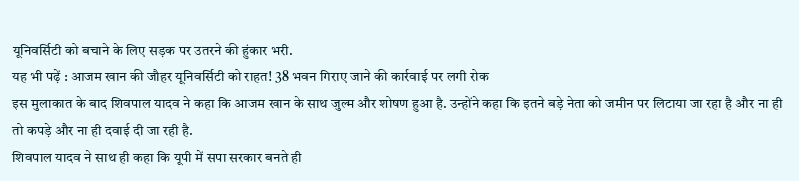यूनिवर्सिटी को बचाने के लिए सड़क पर उतरने की हुंकार भरी.
यह भी पढ़ें : आजम खान की जौहर यूनिवर्सिटी को राहत! 38 भवन गिराए जाने की कार्रवाई पर लगी रोक
इस मुलाकात के बाद शिवपाल यादव ने कहा कि आजम खान के साथ जुल्म और शोषण हुआ है. उन्होंने कहा कि इतने बड़े नेता को जमीन पर लिटाया जा रहा है और ना ही तो कपड़े और ना ही दवाई दी जा रही है.
शिवपाल यादव ने साथ ही कहा कि यूपी में सपा सरकार बनते ही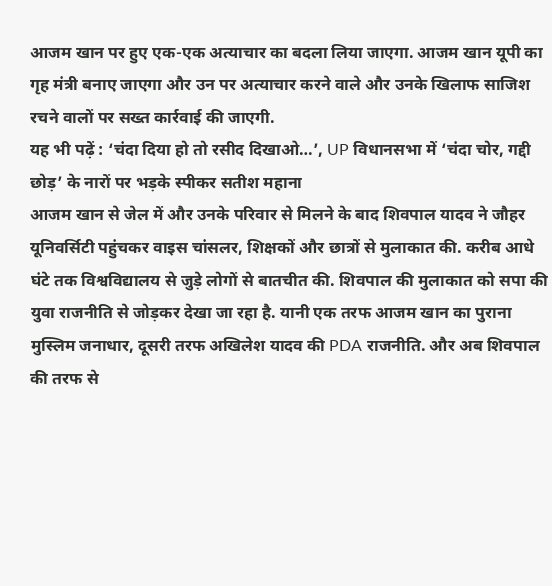आजम खान पर हुए एक-एक अत्याचार का बदला लिया जाएगा. आजम खान यूपी का गृह मंत्री बनाए जाएगा और उन पर अत्याचार करने वाले और उनके खिलाफ साजिश रचने वालों पर सख्त कार्रवाई की जाएगी.
यह भी पढ़ें : ‘चंदा दिया हो तो रसीद दिखाओ…’, UP विधानसभा में ‘चंदा चोर, गद्दी छोड़’ के नारों पर भड़के स्पीकर सतीश महाना
आजम खान से जेल में और उनके परिवार से मिलने के बाद शिवपाल यादव ने जौहर यूनिवर्सिटी पहुंचकर वाइस चांसलर, शिक्षकों और छात्रों से मुलाकात की. करीब आधे घंटे तक विश्वविद्यालय से जुड़े लोगों से बातचीत की. शिवपाल की मुलाकात को सपा की युवा राजनीति से जोड़कर देखा जा रहा है. यानी एक तरफ आजम खान का पुराना मुस्लिम जनाधार, दूसरी तरफ अखिलेश यादव की PDA राजनीति. और अब शिवपाल की तरफ से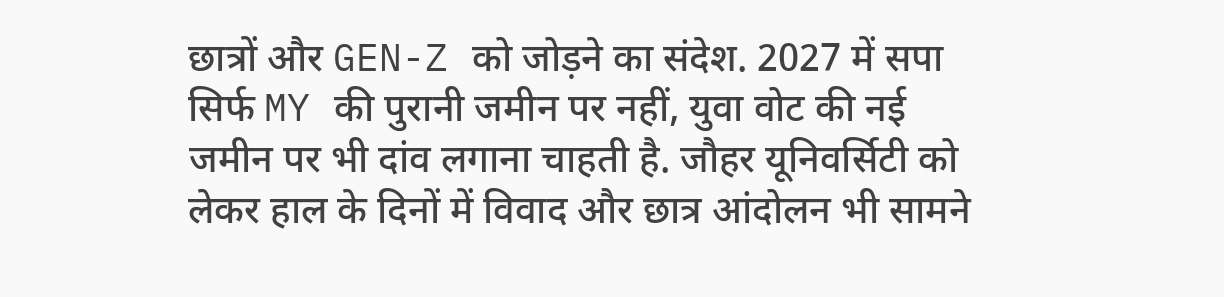छात्रों और GEN-Z को जोड़ने का संदेश. 2027 में सपा सिर्फ MY की पुरानी जमीन पर नहीं, युवा वोट की नई जमीन पर भी दांव लगाना चाहती है. जौहर यूनिवर्सिटी को लेकर हाल के दिनों में विवाद और छात्र आंदोलन भी सामने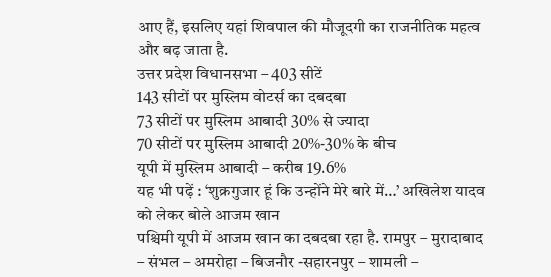आए हैं, इसलिए यहां शिवपाल की मौजूदगी का राजनीतिक महत्व और बढ़ जाता है.
उत्तर प्रदेश विधानसभा – 403 सीटें
143 सीटों पर मुस्लिम वोटर्स का दबदबा
73 सीटों पर मुस्लिम आबादी 30% से ज्यादा
70 सीटों पर मुस्लिम आबादी 20%-30% के बीच
यूपी में मुस्लिम आबादी – करीब 19.6%
यह भी पढ़ें : ‘शुक्रगुजार हूं कि उन्होंने मेरे बारे में…’ अखिलेश यादव को लेकर बोले आजम खान
पश्चिमी यूपी में आजम खान का दबदबा रहा है. रामपुर – मुरादाबाद – संभल – अमरोहा – बिजनौर -सहारनपुर – शामली –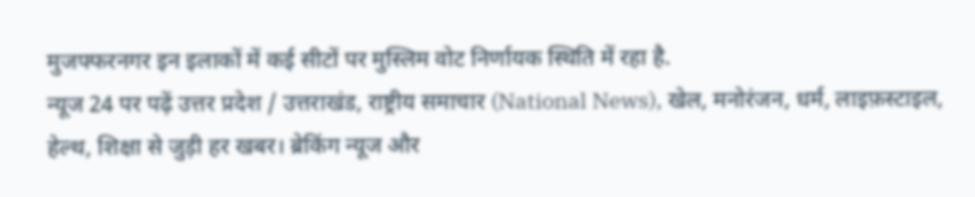मुजफ्फरनगर इन इलाकों में कई सीटों पर मुस्लिम वोट निर्णायक स्थिति में रहा है.
न्यूज 24 पर पढ़ें उत्तर प्रदेश / उत्तराखंड, राष्ट्रीय समाचार (National News), खेल, मनोरंजन, धर्म, लाइफ़स्टाइल, हेल्थ, शिक्षा से जुड़ी हर खबर। ब्रेकिंग न्यूज और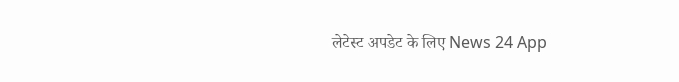लेटेस्ट अपडेट के लिए News 24 App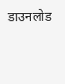डाउनलोड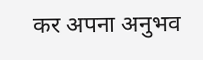कर अपना अनुभव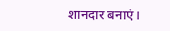शानदार बनाएं।